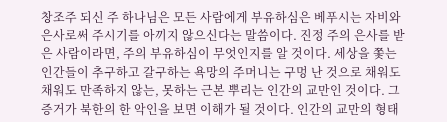창조주 되신 주 하나님은 모든 사람에게 부유하심은 베푸시는 자비와 은사로써 주시기를 아끼지 않으신다는 말씀이다. 진정 주의 은사를 받은 사람이라면, 주의 부유하심이 무엇인지를 알 것이다. 세상을 쫓는 인간들이 추구하고 갈구하는 욕망의 주머니는 구멍 난 것으로 채워도 채워도 만족하지 않는, 못하는 근본 뿌리는 인간의 교만인 것이다. 그 증거가 북한의 한 악인을 보면 이해가 될 것이다. 인간의 교만의 형태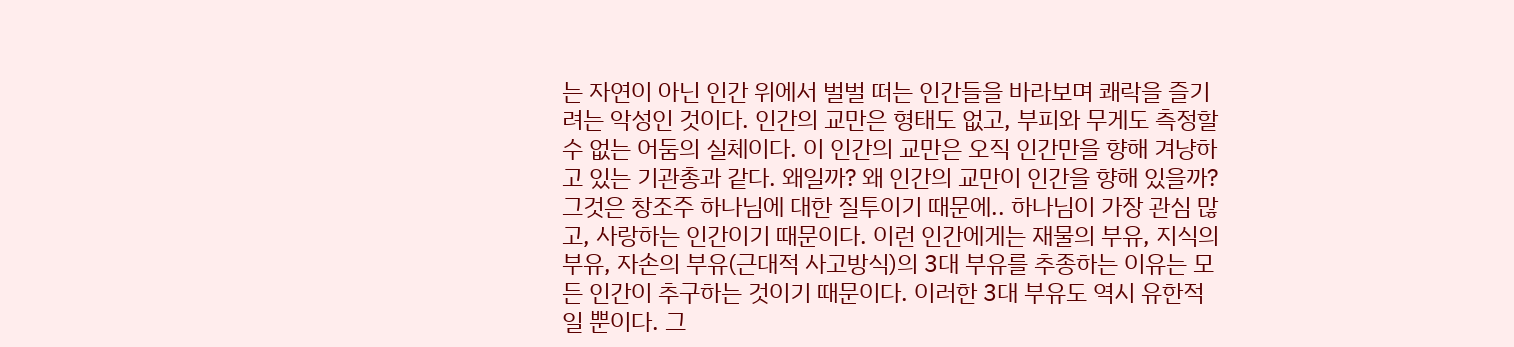는 자연이 아닌 인간 위에서 벌벌 떠는 인간들을 바라보며 쾌락을 즐기려는 악성인 것이다. 인간의 교만은 형태도 없고, 부피와 무게도 측정할 수 없는 어둠의 실체이다. 이 인간의 교만은 오직 인간만을 향해 겨냥하고 있는 기관총과 같다. 왜일까? 왜 인간의 교만이 인간을 향해 있을까? 그것은 창조주 하나님에 대한 질투이기 때문에.. 하나님이 가장 관심 많고, 사랑하는 인간이기 때문이다. 이런 인간에게는 재물의 부유, 지식의 부유, 자손의 부유(근대적 사고방식)의 3대 부유를 추종하는 이유는 모든 인간이 추구하는 것이기 때문이다. 이러한 3대 부유도 역시 유한적일 뿐이다. 그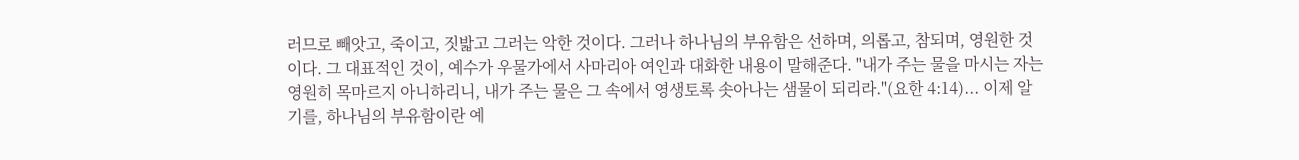러므로 빼앗고, 죽이고, 짓밟고 그러는 악한 것이다. 그러나 하나님의 부유함은 선하며, 의롭고, 참되며, 영원한 것이다. 그 대표적인 것이, 예수가 우물가에서 사마리아 여인과 대화한 내용이 말해준다. "내가 주는 물을 마시는 자는 영원히 목마르지 아니하리니, 내가 주는 물은 그 속에서 영생토록 솟아나는 샘물이 되리라."(요한 4:14)... 이제 알기를, 하나님의 부유함이란 예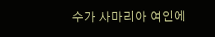수가 사마리아 여인에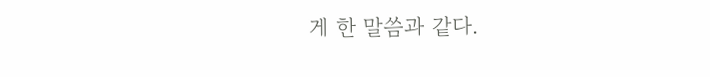게 한 말씀과 같다.